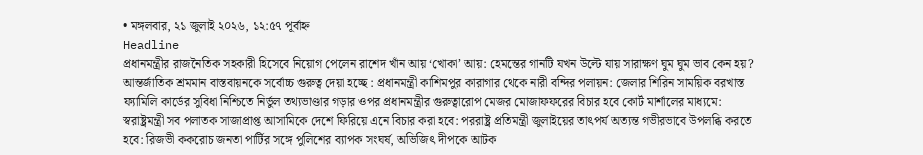• মঙ্গলবার, ২১ জুলাই ২০২৬, ১২:৫৭ পূর্বাহ্ন
Headline
প্রধানমন্ত্রীর রাজনৈতিক সহকারী হিসেবে নিয়োগ পেলেন রাশেদ খাঁন আয় ‘খোকা’ আয়: হেমন্তের গানটি যখন উল্টে যায় সারাক্ষণ ঘুম ঘুম ভাব কেন হয়? আন্তর্জাতিক শ্রমমান বাস্তবায়নকে সর্বোচ্চ গুরুত্ব দেয়া হচ্ছে : প্রধানমন্ত্রী কাশিমপুর কারাগার থেকে নারী বন্দির পলায়ন: জেলার শিরিন সাময়িক বরখাস্ত ফ্যামিলি কার্ডের সুবিধা নিশ্চিতে নির্ভুল তথ্যভাণ্ডার গড়ার ওপর প্রধানমন্ত্রীর গুরুত্বারোপ মেজর মোজাফফরের বিচার হবে কোর্ট মার্শালের মাধ্যমে: স্বরাষ্ট্রমন্ত্রী সব পলাতক সাজাপ্রাপ্ত আসামিকে দেশে ফিরিয়ে এনে বিচার করা হবে: পররাষ্ট্র প্রতিমন্ত্রী জুলাইয়ের তাৎপর্য অত্যন্ত গভীরভাবে উপলব্ধি করতে হবে: রিজভী ককরোচ জনতা পার্টির সঙ্গে পুলিশের ব্যাপক সংঘর্ষ, অভিজিৎ দীপকে আটক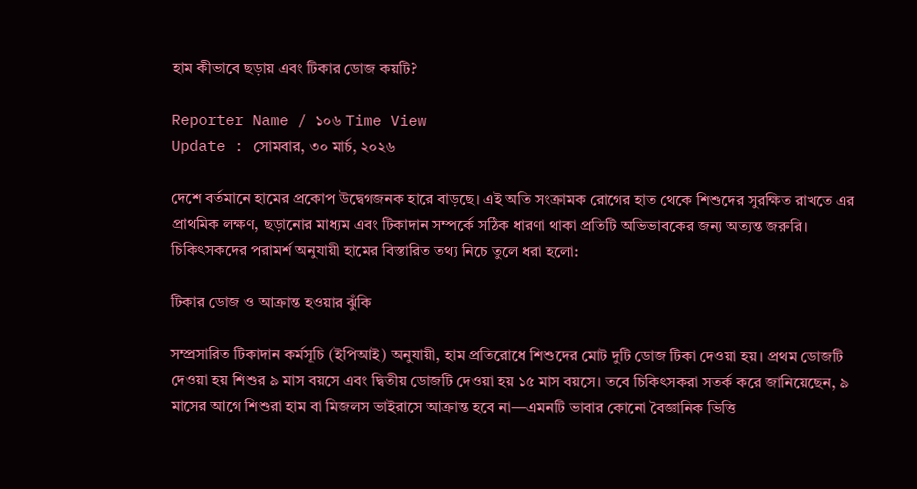হাম কীভাবে ছড়ায় এবং টিকার ডোজ কয়টি?

Reporter Name / ১০৬ Time View
Update : সোমবার, ৩০ মার্চ, ২০২৬

দেশে বর্তমানে হামের প্রকোপ উদ্বেগজনক হারে বাড়ছে। এই অতি সংক্রামক রোগের হাত থেকে শিশুদের সুরক্ষিত রাখতে এর প্রাথমিক লক্ষণ, ছড়ানোর মাধ্যম এবং টিকাদান সম্পর্কে সঠিক ধারণা থাকা প্রতিটি অভিভাবকের জন্য অত্যন্ত জরুরি। চিকিৎসকদের পরামর্শ অনুযায়ী হামের বিস্তারিত তথ্য নিচে তুলে ধরা হলো:

টিকার ডোজ ও আক্রান্ত হওয়ার ঝুঁকি

সম্প্রসারিত টিকাদান কর্মসূচি (ইপিআই) অনুযায়ী, হাম প্রতিরোধে শিশুদের মোট দুটি ডোজ টিকা দেওয়া হয়। প্রথম ডোজটি দেওয়া হয় শিশুর ৯ মাস বয়সে এবং দ্বিতীয় ডোজটি দেওয়া হয় ১৫ মাস বয়সে। তবে চিকিৎসকরা সতর্ক করে জানিয়েছেন, ৯ মাসের আগে শিশুরা হাম বা মিজলস ভাইরাসে আক্রান্ত হবে না—এমনটি ভাবার কোনো বৈজ্ঞানিক ভিত্তি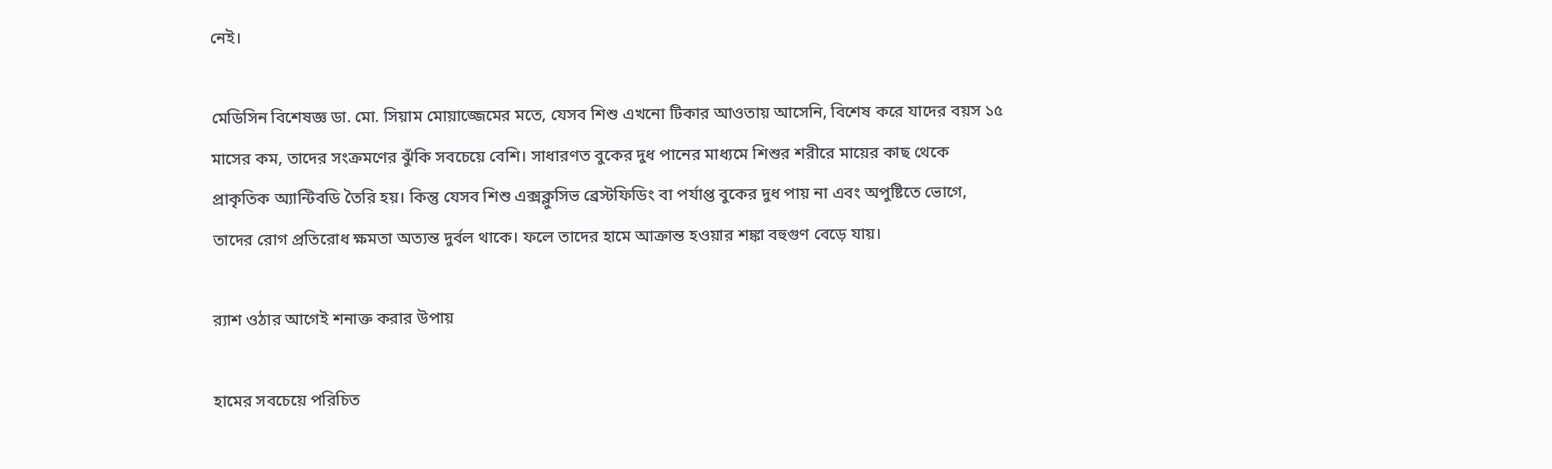নেই।

মেডিসিন বিশেষজ্ঞ ডা. মো. সিয়াম মোয়াজ্জেমের মতে, যেসব শিশু এখনো টিকার আওতায় আসেনি, বিশেষ করে যাদের বয়স ১৫ মাসের কম, তাদের সংক্রমণের ঝুঁকি সবচেয়ে বেশি। সাধারণত বুকের দুধ পানের মাধ্যমে শিশুর শরীরে মায়ের কাছ থেকে প্রাকৃতিক অ্যান্টিবডি তৈরি হয়। কিন্তু যেসব শিশু এক্সক্লুসিভ ব্রেস্টফিডিং বা পর্যাপ্ত বুকের দুধ পায় না এবং অপুষ্টিতে ভোগে, তাদের রোগ প্রতিরোধ ক্ষমতা অত্যন্ত দুর্বল থাকে। ফলে তাদের হামে আক্রান্ত হওয়ার শঙ্কা বহুগুণ বেড়ে যায়।

র‍্যাশ ওঠার আগেই শনাক্ত করার উপায়

হামের সবচেয়ে পরিচিত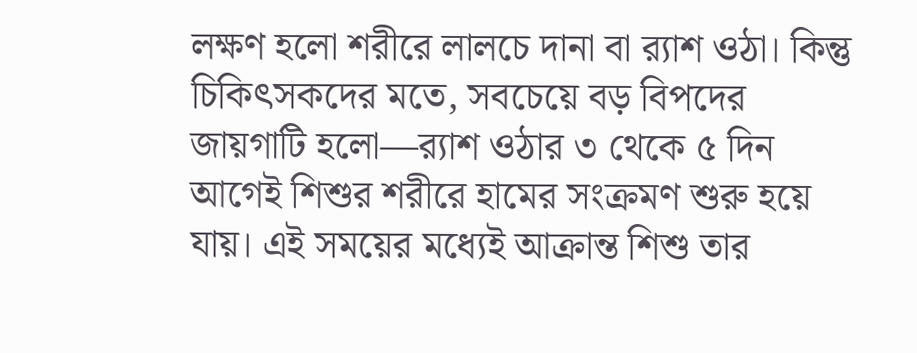লক্ষণ হলো শরীরে লালচে দানা বা র‍্যাশ ওঠা। কিন্তু চিকিৎসকদের মতে, সবচেয়ে বড় বিপদের জায়গাটি হলো—র‍্যাশ ওঠার ৩ থেকে ৫ দিন আগেই শিশুর শরীরে হামের সংক্রমণ শুরু হয়ে যায়। এই সময়ের মধ্যেই আক্রান্ত শিশু তার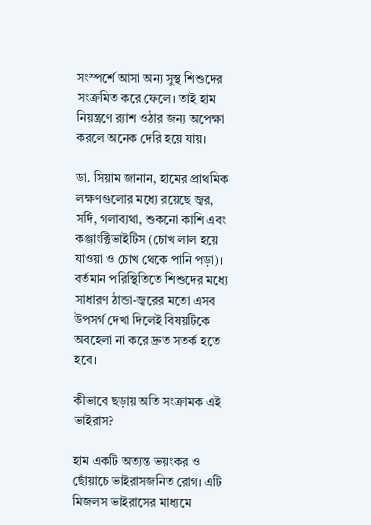সংস্পর্শে আসা অন্য সুস্থ শিশুদের সংক্রমিত করে ফেলে। তাই হাম নিয়ন্ত্রণে র‍্যাশ ওঠার জন্য অপেক্ষা করলে অনেক দেরি হয়ে যায়।

ডা. সিয়াম জানান, হামের প্রাথমিক লক্ষণগুলোর মধ্যে রয়েছে জ্বর, সর্দি, গলাব্যথা, শুকনো কাশি এবং কঞ্জাংক্টিভাইটিস (চোখ লাল হয়ে যাওয়া ও চোখ থেকে পানি পড়া)। বর্তমান পরিস্থিতিতে শিশুদের মধ্যে সাধারণ ঠান্ডা-জ্বরের মতো এসব উপসর্গ দেখা দিলেই বিষয়টিকে অবহেলা না করে দ্রুত সতর্ক হতে হবে।

কীভাবে ছড়ায় অতি সংক্রামক এই ভাইরাস?

হাম একটি অত্যন্ত ভয়ংকর ও ছোঁয়াচে ভাইরাসজনিত রোগ। এটি মিজলস ভাইরাসের মাধ্যমে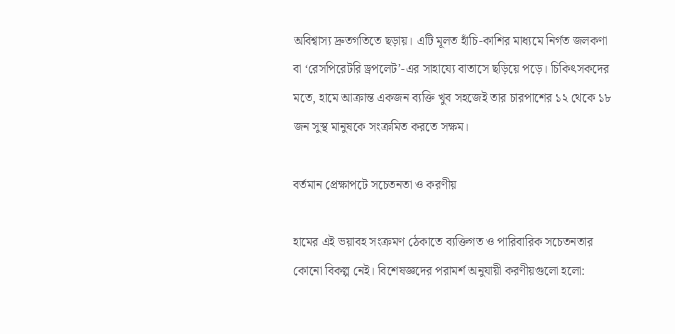অবিশ্বাস্য দ্রুতগতিতে ছড়ায়। এটি মূলত হাঁচি-কাশির মাধ্যমে নির্গত জলকণা বা ‘রেসপিরেটরি ড্রপলেট’-এর সাহায্যে বাতাসে ছড়িয়ে পড়ে। চিকিৎসকদের মতে, হামে আক্রান্ত একজন ব্যক্তি খুব সহজেই তার চারপাশের ১২ থেকে ১৮ জন সুস্থ মানুষকে সংক্রমিত করতে সক্ষম।

বর্তমান প্রেক্ষাপটে সচেতনতা ও করণীয়

হামের এই ভয়াবহ সংক্রমণ ঠেকাতে ব্যক্তিগত ও পারিবারিক সচেতনতার কোনো বিকল্প নেই। বিশেষজ্ঞদের পরামর্শ অনুযায়ী করণীয়গুলো হলো: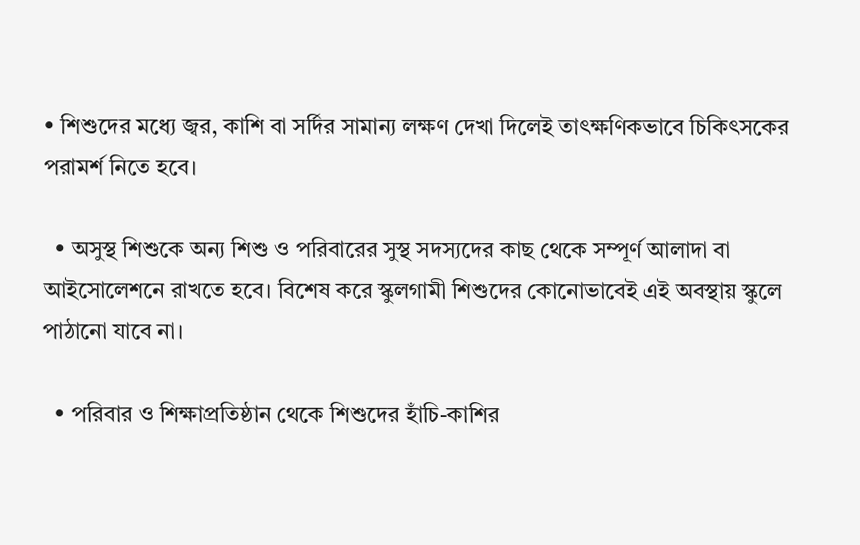• শিশুদের মধ্যে জ্বর, কাশি বা সর্দির সামান্য লক্ষণ দেখা দিলেই তাৎক্ষণিকভাবে চিকিৎসকের পরামর্শ নিতে হবে।

  • অসুস্থ শিশুকে অন্য শিশু ও পরিবারের সুস্থ সদস্যদের কাছ থেকে সম্পূর্ণ আলাদা বা আইসোলেশনে রাখতে হবে। বিশেষ করে স্কুলগামী শিশুদের কোনোভাবেই এই অবস্থায় স্কুলে পাঠানো যাবে না।

  • পরিবার ও শিক্ষাপ্রতিষ্ঠান থেকে শিশুদের হাঁচি-কাশির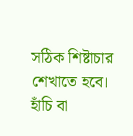সঠিক শিষ্টাচার শেখাতে হবে। হাঁচি বা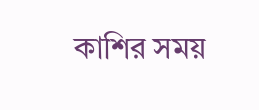কাশির সময়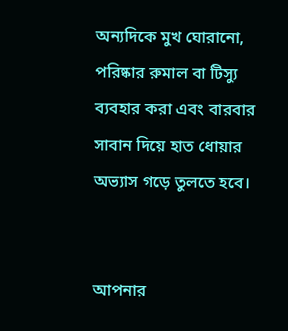অন্যদিকে মুখ ঘোরানো, পরিষ্কার রুমাল বা টিস্যু ব্যবহার করা এবং বারবার সাবান দিয়ে হাত ধোয়ার অভ্যাস গড়ে তুলতে হবে।


আপনার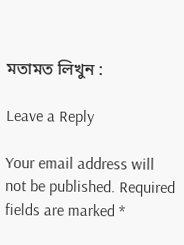মতামত লিখুন :

Leave a Reply

Your email address will not be published. Required fields are marked *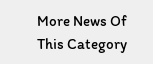More News Of This Category